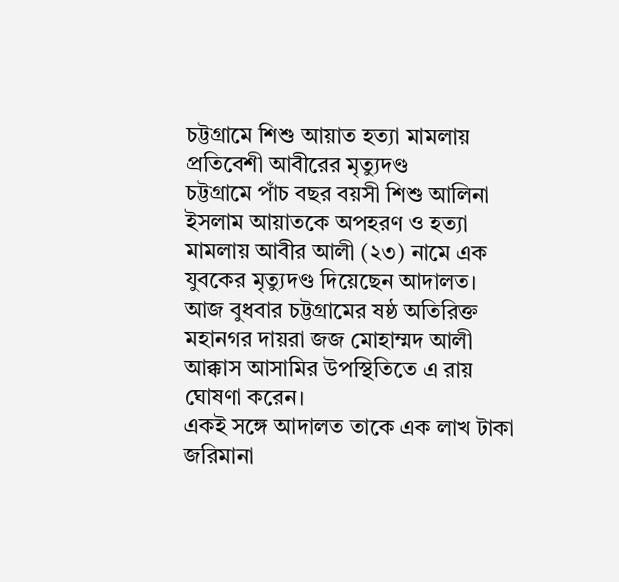চট্টগ্রামে শিশু আয়াত হত্যা মামলায় প্রতিবেশী আবীরের মৃত্যুদণ্ড
চট্টগ্রামে পাঁচ বছর বয়সী শিশু আলিনা ইসলাম আয়াতকে অপহরণ ও হত্যা মামলায় আবীর আলী (২৩) নামে এক যুবকের মৃত্যুদণ্ড দিয়েছেন আদালত।
আজ বুধবার চট্টগ্রামের ষষ্ঠ অতিরিক্ত মহানগর দায়রা জজ মোহাম্মদ আলী আক্কাস আসামির উপস্থিতিতে এ রায় ঘোষণা করেন।
একই সঙ্গে আদালত তাকে এক লাখ টাকা জরিমানা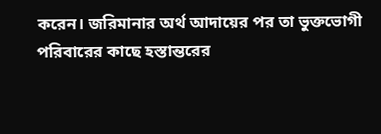করেন। জরিমানার অর্থ আদায়ের পর তা ভুক্তভোগী পরিবারের কাছে হস্তান্তরের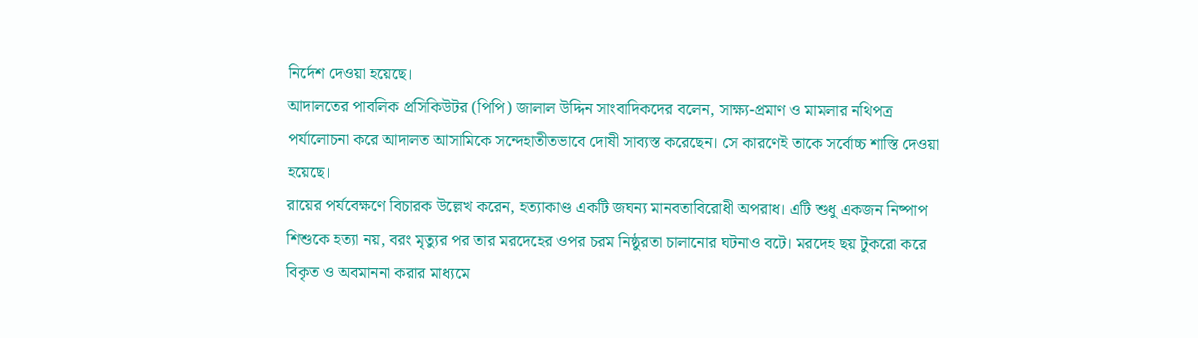নির্দেশ দেওয়া হয়েছে।
আদালতের পাবলিক প্রসিকিউটর (পিপি) জালাল উদ্দিন সাংবাদিকদের বলেন, সাক্ষ্য-প্রমাণ ও মামলার নথিপত্র পর্যালোচনা করে আদালত আসামিকে সন্দেহাতীতভাবে দোষী সাব্যস্ত করেছেন। সে কারণেই তাকে সর্বোচ্চ শাস্তি দেওয়া হয়েছে।
রায়ের পর্যবেক্ষণে বিচারক উল্লেখ করেন, হত্যাকাণ্ড একটি জঘন্য মানবতাবিরোধী অপরাধ। এটি শুধু একজন নিষ্পাপ শিশুকে হত্যা নয়, বরং মৃত্যুর পর তার মরদেহের ওপর চরম নিষ্ঠুরতা চালানোর ঘটনাও বটে। মরদেহ ছয় টুকরো করে বিকৃত ও অবমাননা করার মাধ্যমে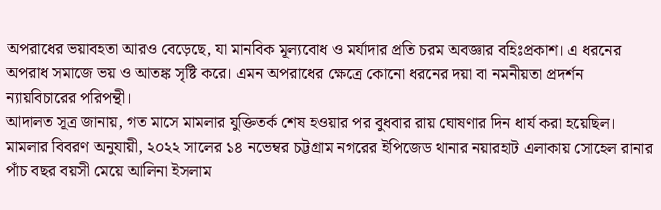অপরাধের ভয়াবহতা আরও বেড়েছে, যা মানবিক মূল্যবোধ ও মর্যাদার প্রতি চরম অবজ্ঞার বহিঃপ্রকাশ। এ ধরনের অপরাধ সমাজে ভয় ও আতঙ্ক সৃষ্টি করে। এমন অপরাধের ক্ষেত্রে কোনো ধরনের দয়া বা নমনীয়তা প্রদর্শন ন্যায়বিচারের পরিপন্থী।
আদালত সূত্র জানায়, গত মাসে মামলার যুক্তিতর্ক শেষ হওয়ার পর বুধবার রায় ঘোষণার দিন ধার্য করা হয়েছিল।
মামলার বিবরণ অনুযায়ী, ২০২২ সালের ১৪ নভেম্বর চট্টগ্রাম নগরের ইপিজেড থানার নয়ারহাট এলাকায় সোহেল রানার পাঁচ বছর বয়সী মেয়ে আলিনা ইসলাম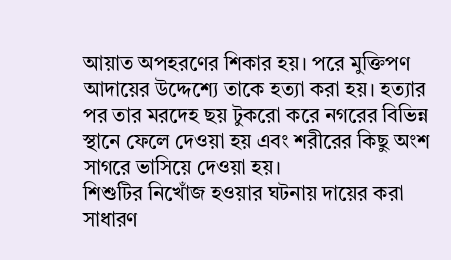আয়াত অপহরণের শিকার হয়। পরে মুক্তিপণ আদায়ের উদ্দেশ্যে তাকে হত্যা করা হয়। হত্যার পর তার মরদেহ ছয় টুকরো করে নগরের বিভিন্ন স্থানে ফেলে দেওয়া হয় এবং শরীরের কিছু অংশ সাগরে ভাসিয়ে দেওয়া হয়।
শিশুটির নিখোঁজ হওয়ার ঘটনায় দায়ের করা সাধারণ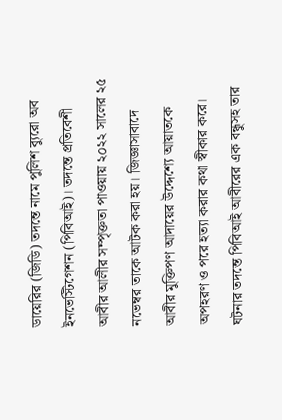ডায়েরির (জিডি) তদন্তে নামে পুলিশ ব্যুরো অব ইনভেস্টিগেশন (পিবিআই)। তদন্তে প্রতিবেশী আবীর আলীর সম্পৃক্ততা পাওয়ায় ২০২২ সালের ২৫ নভেম্বর তাকে আটক করা হয়। জিজ্ঞাসাবাদে আবীর মুক্তিপণ আদায়ের উদ্দেশ্যে আয়াতকে অপহরণ ও পরে হত্যা করার কথা স্বীকার করে।
ঘটনার তদন্তে পিবিআই আবীরের এক বন্ধুসহ তার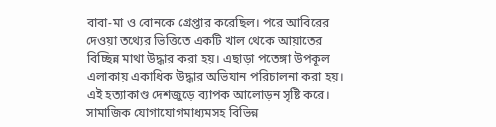বাবা-মা ও বোনকে গ্রেপ্তার করেছিল। পরে আবিরের দেওয়া তথ্যের ভিত্তিতে একটি খাল থেকে আয়াতের বিচ্ছিন্ন মাথা উদ্ধার করা হয়। এছাড়া পতেঙ্গা উপকূল এলাকায় একাধিক উদ্ধার অভিযান পরিচালনা করা হয়।
এই হত্যাকাণ্ড দেশজুড়ে ব্যাপক আলোড়ন সৃষ্টি করে। সামাজিক যোগাযোগমাধ্যমসহ বিভিন্ন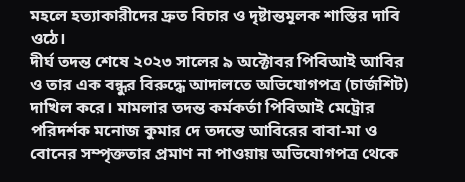মহলে হত্যাকারীদের দ্রুত বিচার ও দৃষ্টান্তমূলক শাস্তির দাবি ওঠে।
দীর্ঘ তদন্ত শেষে ২০২৩ সালের ৯ অক্টোবর পিবিআই আবির ও তার এক বন্ধুর বিরুদ্ধে আদালতে অভিযোগপত্র (চার্জশিট) দাখিল করে। মামলার তদন্ত কর্মকর্তা পিবিআই মেট্রোর পরিদর্শক মনোজ কুমার দে তদন্তে আবিরের বাবা-মা ও বোনের সম্পৃক্ততার প্রমাণ না পাওয়ায় অভিযোগপত্র থেকে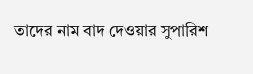তাদের নাম বাদ দেওয়ার সুপারিশ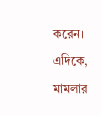করেন।
এদিকে, মামলার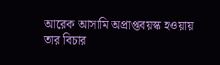আরেক আসামি অপ্রাপ্তবয়স্ক হওয়ায় তার বিচার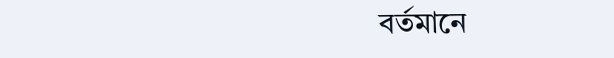বর্তমানে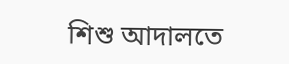শিশু আদালতে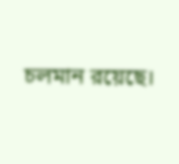চলমান রয়েছে।